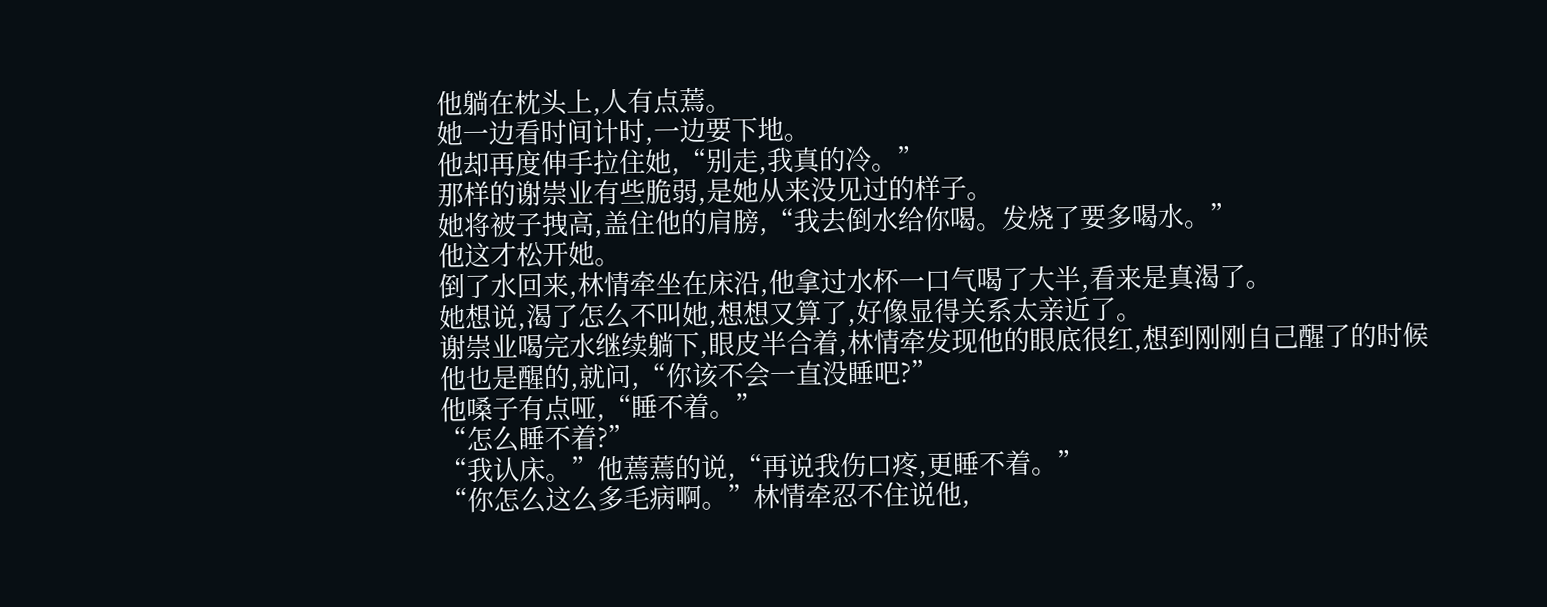他躺在枕头上,人有点蔫。
她一边看时间计时,一边要下地。
他却再度伸手拉住她,“别走,我真的冷。”
那样的谢崇业有些脆弱,是她从来没见过的样子。
她将被子拽高,盖住他的肩膀,“我去倒水给你喝。发烧了要多喝水。”
他这才松开她。
倒了水回来,林情牵坐在床沿,他拿过水杯一口气喝了大半,看来是真渴了。
她想说,渴了怎么不叫她,想想又算了,好像显得关系太亲近了。
谢崇业喝完水继续躺下,眼皮半合着,林情牵发现他的眼底很红,想到刚刚自己醒了的时候他也是醒的,就问,“你该不会一直没睡吧?”
他嗓子有点哑,“睡不着。”
“怎么睡不着?”
“我认床。”他蔫蔫的说,“再说我伤口疼,更睡不着。”
“你怎么这么多毛病啊。”林情牵忍不住说他,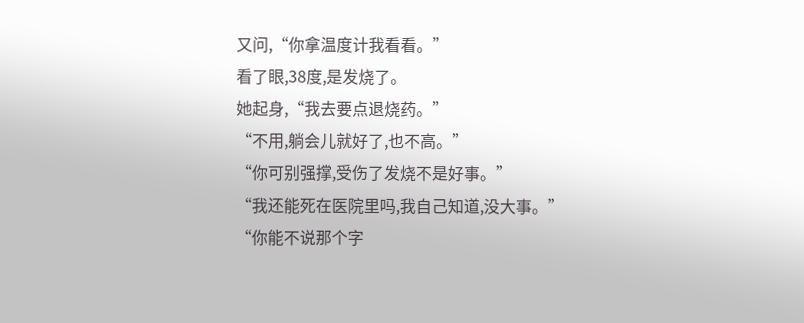又问,“你拿温度计我看看。”
看了眼,38度,是发烧了。
她起身,“我去要点退烧药。”
“不用,躺会儿就好了,也不高。”
“你可别强撑,受伤了发烧不是好事。”
“我还能死在医院里吗,我自己知道,没大事。”
“你能不说那个字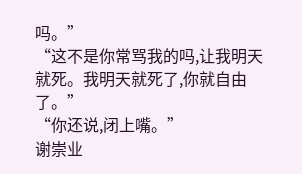吗。”
“这不是你常骂我的吗,让我明天就死。我明天就死了,你就自由了。”
“你还说,闭上嘴。”
谢崇业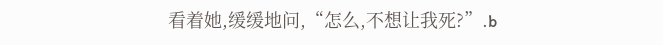看着她,缓缓地问,“怎么,不想让我死?”.b